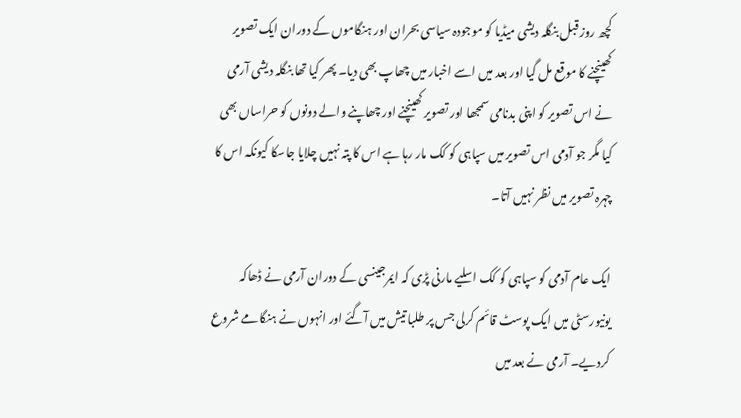کچھ روز قبل بنگلہ دیشی میڈیا کو موجودہ سیاسی بحران اور ہنگاموں کے دوران ایک تصویر کھینچنے کا موقع مل گیا اور بعد میں اسے اخبار میں چھاپ بھی دیا۔ پھر کیا تھا بنگلہ دیشی آرمی نے اس تصویر کو اپنی بدنامی سمجھا اور تصویر کھینچنے اور چھاپنے والے دونوں کو حراساں بھی کیا مگر جو آدمی اس تصویر میں سپاہی کو کک مار رہا ہے اس کا پتہ نہیں چلایا جاسکا کیونکہ اس کا چہرہ تصویر میں نظر نہیں آتا۔

ایک عام آدمی کو سپاہی کو کک اسلیے مارنی پڑی کہ ایمرجینسی کے دوران آرمی نے ڈھاکہ یونیورسٹی میں ایک پوسٹ قائم کرلی جس پر طلبا تیش میں آگئے اور انہوں نے ہنگامے شروع کردیے۔ آرمی نے بعد میں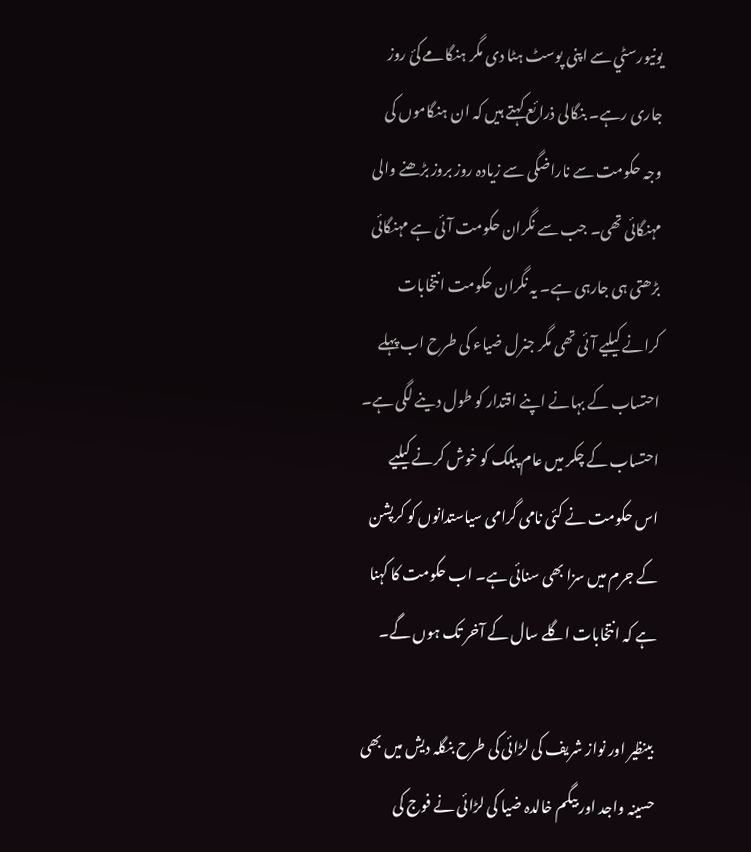یونیورسٹي سے اپنی پوسٹ ہٹا دی مگر ہنگامے کئ روز جاری رہے۔ بنگالی ذرائع کہتے ہیں کہ ان ہنگاموں کی وجہ حکومت سے ناراضگی سے زیادہ روز بروز بڑھنے والی مہنگائی تھی۔ جب سے نگران حکومت آئی ہے مہنگائی بڑھتی ہی جارہی ہے۔ یہ نگران حکومت انتخابات کرانے کیلیے آئی تھی مگر جنرل ضیاء کی طرح اب پہلے احتساب کے بہانے اپنے اقتدار کو طول دینے لگی ہے۔ احتساب کے چکر میں عام پبلک کو خوش کرنے کیلیے اس حکومت نے کئی نامی گرامی سیاستدانوں کو کرپشن کے جرم میں سزا بھی سنائی ہے۔ اب حکومت کا کہنا ہے کہ انتخابات اگلے سال کے آخر تک ہوں گے۔

 بینظیر اور نواز شریف کی لڑائی کی طرح بنگلہ دیش میں بھی حسینہ واجد اور بیگم خالدہ ضیا کی لڑائی نے فوج کی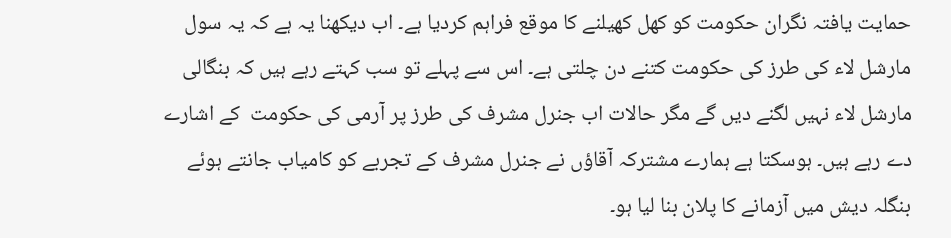حمایت یافتہ نگران حکومت کو کھل کھیلنے کا موقع فراہم کردیا ہے۔ اب دیکھنا یہ ہے کہ یہ سول مارشل لاء کی طرز کی حکومت کتنے دن چلتی ہے۔ اس سے پہلے تو سب کہتے رہے ہیں کہ بنگالی مارشل لاء نہیں لگنے دیں گے مگر حالات اب جنرل مشرف کی طرز پر آرمی کی حکومت  کے اشارے دے رہے ہیں۔ ہوسکتا ہے ہمارے مشترکہ آقاؤں نے جنرل مشرف کے تجربے کو کامیاب جانتے ہوئے بنگلہ دیش میں آزمانے کا پلان بنا لیا ہو۔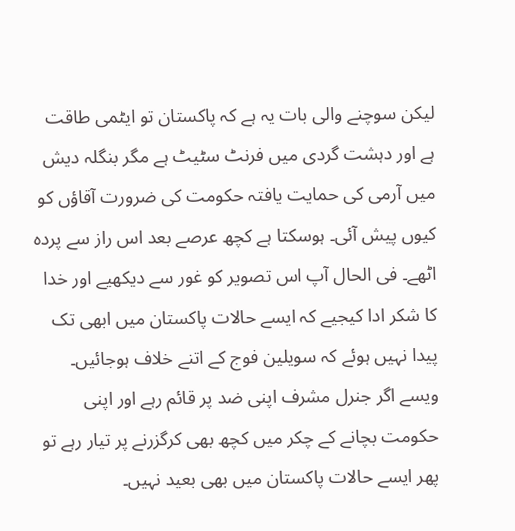لیکن سوچنے والی بات یہ ہے کہ پاکستان تو ایٹمی طاقت ہے اور دہشت گردی میں فرنٹ سٹیٹ ہے مگر بنگلہ دیش میں آرمی کی حمایت یافتہ حکومت کی ضرورت آقاؤں کو کیوں پیش آئی۔ ہوسکتا ہے کچھ عرصے بعد اس راز سے پردہ اٹھے۔ فی الحال آپ اس تصویر کو غور سے دیکھیے اور خدا کا شکر ادا کیجیے کہ ایسے حالات پاکستان میں ابھی تک پیدا نہیں ہوئے کہ سویلین فوج کے اتنے خلاف ہوجائیں۔ ویسے اگر جنرل مشرف اپنی ضد پر قائم رہے اور اپنی حکومت بچانے کے چکر میں کچھ بھی کرگزرنے پر تیار رہے تو پھر ایسے حالات پاکستان میں بھی بعید نہیں۔